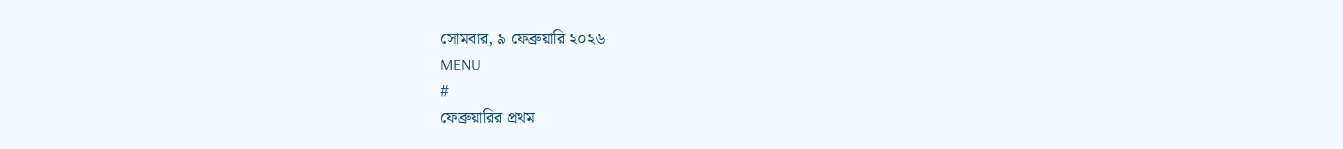সোমবার, ৯ ফেব্রুয়ারি ২০২৬
MENU
#
ফেব্রুয়ারির প্রথম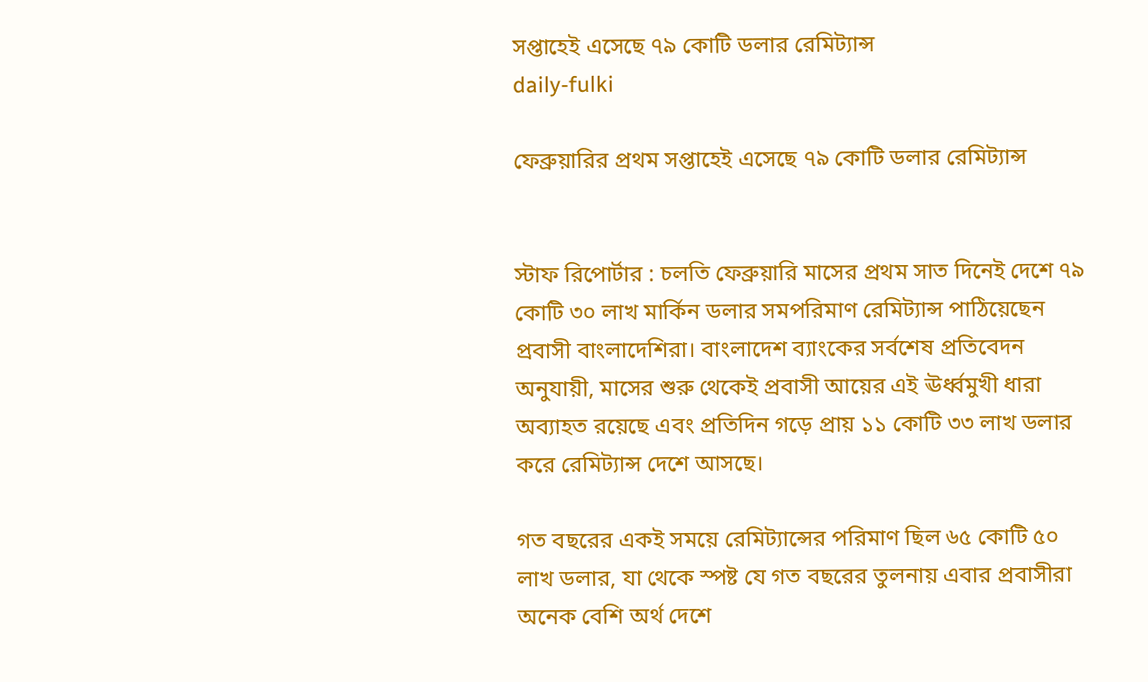সপ্তাহেই এসেছে ৭৯ কোটি ডলার রেমিট্যান্স
daily-fulki

ফেব্রুয়ারির প্রথম সপ্তাহেই এসেছে ৭৯ কোটি ডলার রেমিট্যান্স


স্টাফ রিপোর্টার : চলতি ফেব্রুয়ারি মাসের প্রথম সাত দিনেই দেশে ৭৯ কোটি ৩০ লাখ মার্কিন ডলার সমপরিমাণ রেমিট্যান্স পাঠিয়েছেন প্রবাসী বাংলাদেশিরা। বাংলাদেশ ব্যাংকের সর্বশেষ প্রতিবেদন অনুযায়ী, মাসের শুরু থেকেই প্রবাসী আয়ের এই ঊর্ধ্বমুখী ধারা অব্যাহত রয়েছে এবং প্রতিদিন গড়ে প্রায় ১১ কোটি ৩৩ লাখ ডলার করে রেমিট্যান্স দেশে আসছে।

গত বছরের একই সময়ে রেমিট্যান্সের পরিমাণ ছিল ৬৫ কোটি ৫০ লাখ ডলার, যা থেকে স্পষ্ট যে গত বছরের তুলনায় এবার প্রবাসীরা অনেক বেশি অর্থ দেশে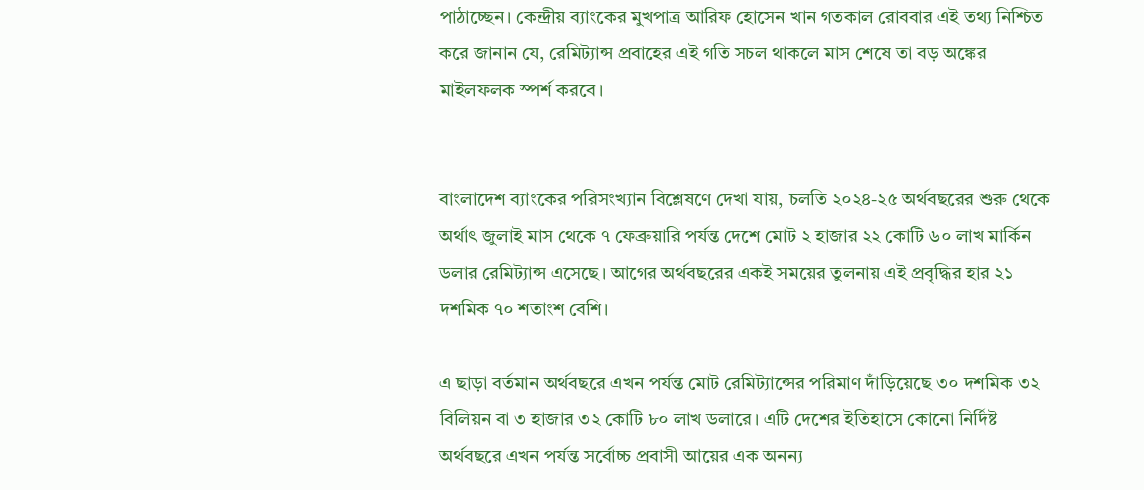পাঠাচ্ছেন। কেন্দ্রীয় ব্যাংকের মুখপাত্র আরিফ হোসেন খান গতকাল রোববার এই তথ্য নিশ্চিত করে জানান যে, রেমিট্যান্স প্রবাহের এই গতি সচল থাকলে মাস শেষে তা বড় অঙ্কের মাইলফলক স্পর্শ করবে।


বাংলাদেশ ব্যাংকের পরিসংখ্যান বিশ্লেষণে দেখা যায়, চলতি ২০২৪-২৫ অর্থবছরের শুরু থেকে অর্থাৎ জুলাই মাস থেকে ৭ ফেব্রুয়ারি পর্যন্ত দেশে মোট ২ হাজার ২২ কোটি ৬০ লাখ মার্কিন ডলার রেমিট্যান্স এসেছে। আগের অর্থবছরের একই সময়ের তুলনায় এই প্রবৃদ্ধির হার ২১ দশমিক ৭০ শতাংশ বেশি।

এ ছাড়া বর্তমান অর্থবছরে এখন পর্যন্ত মোট রেমিট্যান্সের পরিমাণ দাঁড়িয়েছে ৩০ দশমিক ৩২ বিলিয়ন বা ৩ হাজার ৩২ কোটি ৮০ লাখ ডলারে। এটি দেশের ইতিহাসে কোনো নির্দিষ্ট অর্থবছরে এখন পর্যন্ত সর্বোচ্চ প্রবাসী আয়ের এক অনন্য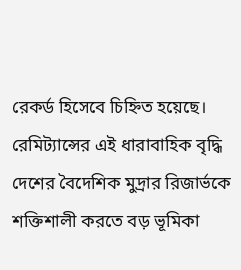রেকর্ড হিসেবে চিহ্নিত হয়েছে। রেমিট্যান্সের এই ধারাবাহিক বৃদ্ধি দেশের বৈদেশিক মুদ্রার রিজার্ভকে শক্তিশালী করতে বড় ভূমিকা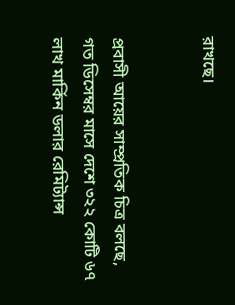রাখছে।


প্রবাসী আয়ের সাম্প্রতিক চিত্র বলছে, গত ডিসেম্বর মাসে দেশে ৩২২ কোটি ৬৭ লাখ মার্কিন ডলার রেমিট্যান্স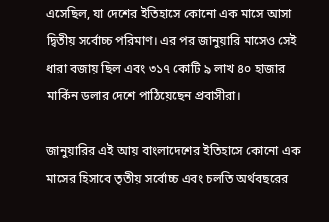এসেছিল, যা দেশের ইতিহাসে কোনো এক মাসে আসা দ্বিতীয় সর্বোচ্চ পরিমাণ। এর পর জানুয়ারি মাসেও সেই ধারা বজায় ছিল এবং ৩১৭ কোটি ৯ লাখ ৪০ হাজার মার্কিন ডলার দেশে পাঠিয়েছেন প্রবাসীরা।

জানুয়ারির এই আয় বাংলাদেশের ইতিহাসে কোনো এক মাসের হিসাবে তৃতীয় সর্বোচ্চ এবং চলতি অর্থবছরের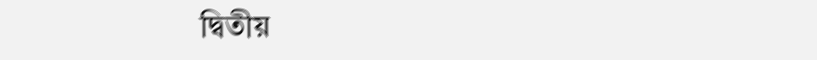দ্বিতীয়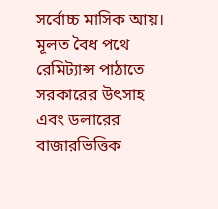সর্বোচ্চ মাসিক আয়। মূলত বৈধ পথে রেমিট্যান্স পাঠাতে সরকারের উৎসাহ এবং ডলারের বাজারভিত্তিক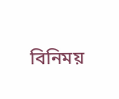বিনিময়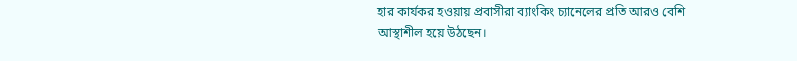হার কার্যকর হওয়ায় প্রবাসীরা ব্যাংকিং চ্যানেলের প্রতি আরও বেশি আস্থাশীল হয়ে উঠছেন।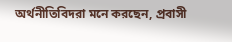অর্থনীতিবিদরা মনে করছেন, প্রবাসী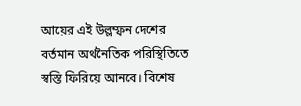আয়ের এই উল্লম্ফন দেশের বর্তমান অর্থনৈতিক পরিস্থিতিতে স্বস্তি ফিরিয়ে আনবে। বিশেষ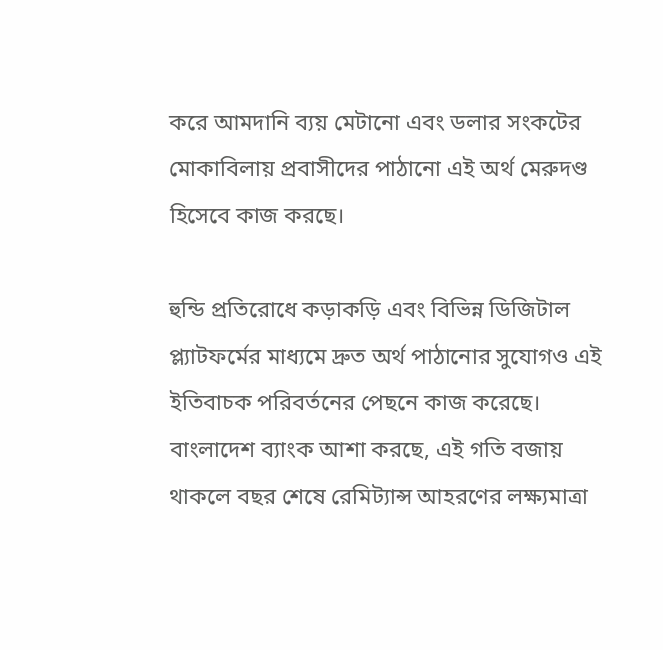করে আমদানি ব্যয় মেটানো এবং ডলার সংকটের মোকাবিলায় প্রবাসীদের পাঠানো এই অর্থ মেরুদণ্ড হিসেবে কাজ করছে।

হুন্ডি প্রতিরোধে কড়াকড়ি এবং বিভিন্ন ডিজিটাল প্ল্যাটফর্মের মাধ্যমে দ্রুত অর্থ পাঠানোর সুযোগও এই ইতিবাচক পরিবর্তনের পেছনে কাজ করেছে। বাংলাদেশ ব্যাংক আশা করছে, এই গতি বজায় থাকলে বছর শেষে রেমিট্যান্স আহরণের লক্ষ্যমাত্রা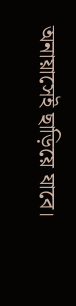অনায়াসেই ছাড়িয়ে যাবে।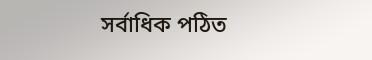সর্বাধিক পঠিত